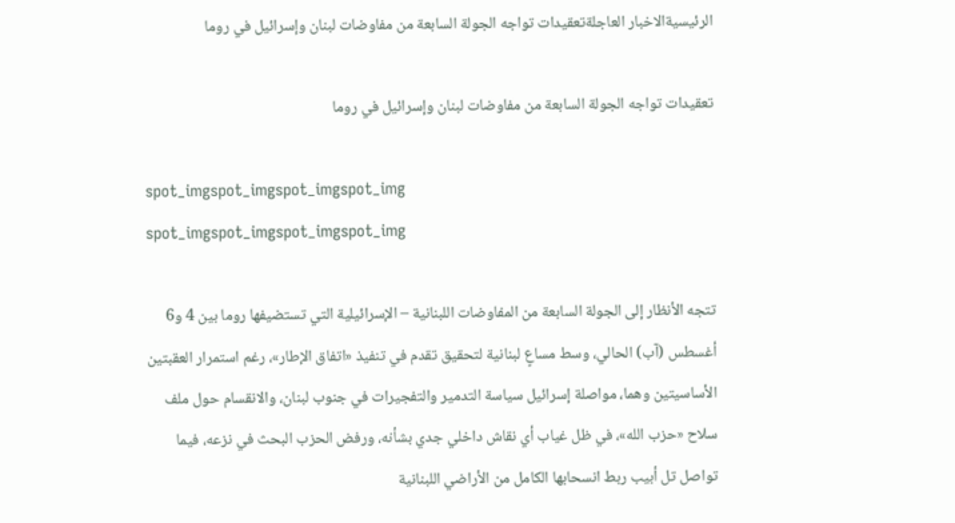الرئيسيةالاخبار العاجلةتعقيدات تواجه الجولة السابعة من مفاوضات لبنان وإسرائيل في روما

تعقيدات تواجه الجولة السابعة من مفاوضات لبنان وإسرائيل في روما

spot_imgspot_imgspot_imgspot_img
spot_imgspot_imgspot_imgspot_img

تتجه الأنظار إلى الجولة السابعة من المفاوضات اللبنانية – الإسرائيلية التي تستضيفها روما بين 4 و6 أغسطس (آب) الحالي، وسط مساعٍ لبنانية لتحقيق تقدم في تنفيذ «اتفاق الإطار»، رغم استمرار العقبتين الأساسيتين وهما، مواصلة إسرائيل سياسة التدمير والتفجيرات في جنوب لبنان، والانقسام حول ملف سلاح «حزب الله»، في ظل غياب أي نقاش داخلي جدي بشأنه، ورفض الحزب البحث في نزعه، فيما تواصل تل أبيب ربط انسحابها الكامل من الأراضي اللبنانية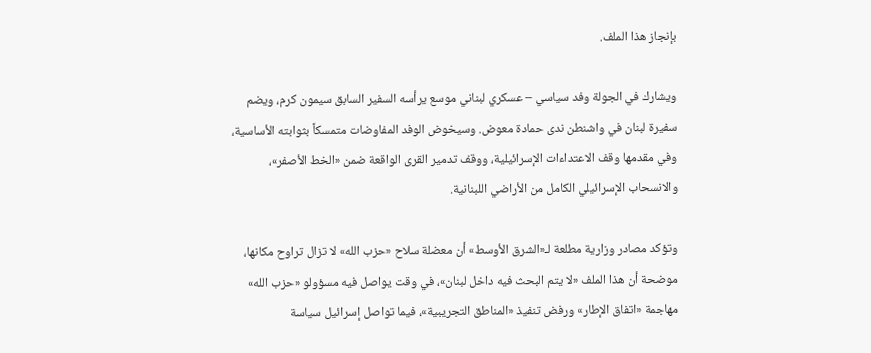بإنجاز هذا الملف.

ويشارك في الجولة وفد سياسي – عسكري لبناني موسع يرأسه السفير السابق سيمون كرم، ويضم سفيرة لبنان في واشنطن ندى حمادة معوض. وسيخوض الوفد المفاوضات متمسكاً بثوابته الأساسية، وفي مقدمها وقف الاعتداءات الإسرائيلية، ووقف تدمير القرى الواقعة ضمن «الخط الأصفر»، والانسحاب الإسرائيلي الكامل من الأراضي اللبنانية.

وتؤكد مصادر وزارية مطلعة لـ«الشرق الأوسط» أن معضلة سلاح «حزب الله» لا تزال تراوح مكانها، موضحة أن هذا الملف «لا يتم البحث فيه داخل لبنان»، في وقت يواصل فيه مسؤولو «حزب الله» مهاجمة «اتفاق الإطار» ورفض تنفيذ «المناطق التجريبية»، فيما تواصل إسرائيل سياسة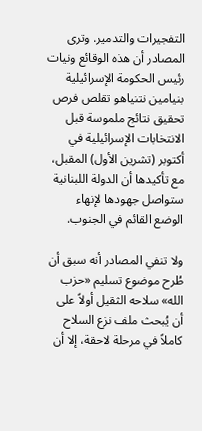التفجيرات والتدمير. وترى المصادر أن هذه الوقائع ونيات رئيس الحكومة الإسرائيلية بنيامين نتنياهو تقلص فرص تحقيق نتائج ملموسة قبل الانتخابات الإسرائيلية في أكتوبر (تشرين الأول) المقبل، مع تأكيدها أن الدولة اللبنانية ستواصل جهودها لإنهاء الوضع القائم في الجنوب.

ولا تنفي المصادر أنه سبق أن طُرح موضوع تسليم «حزب الله» سلاحه الثقيل أولاً على أن يُبحث ملف نزع السلاح كاملاً في مرحلة لاحقة، إلا أن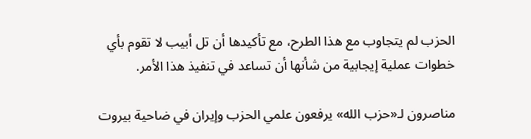الحزب لم يتجاوب مع هذا الطرح، مع تأكيدها أن تل أبيب لا تقوم بأي خطوات عملية إيجابية من شأنها أن تساعد في تنفيذ هذا الأمر.

مناصرون لـ«حزب الله» يرفعون علمي الحزب وإيران في ضاحية بيروت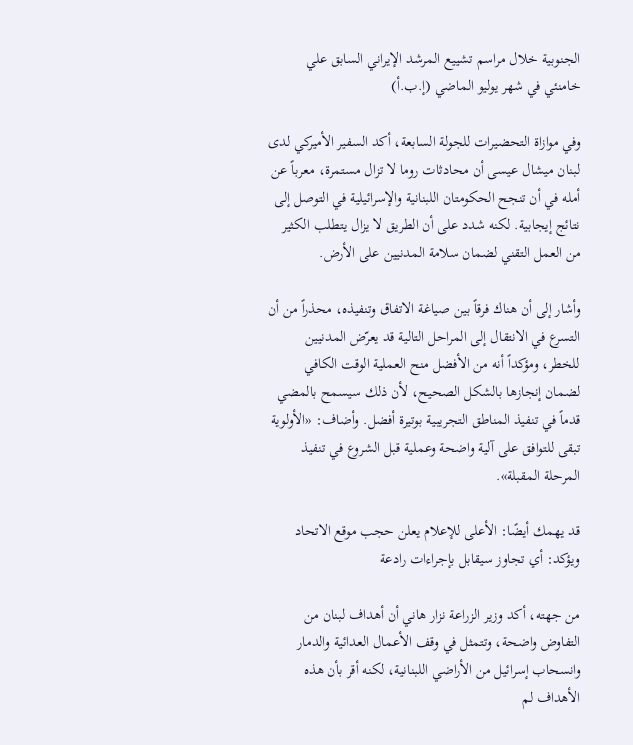الجنوبية خلال مراسم تشييع المرشد الإيراني السابق علي خامنئي في شهر يوليو الماضي (إ.ب.أ)

وفي موازاة التحضيرات للجولة السابعة، أكد السفير الأميركي لدى لبنان ميشال عيسى أن محادثات روما لا تزال مستمرة، معرباً عن أمله في أن تنجح الحكومتان اللبنانية والإسرائيلية في التوصل إلى نتائج إيجابية. لكنه شدد على أن الطريق لا يزال يتطلب الكثير من العمل التقني لضمان سلامة المدنيين على الأرض.

وأشار إلى أن هناك فرقاً بين صياغة الاتفاق وتنفيذه، محذراً من أن التسرع في الانتقال إلى المراحل التالية قد يعرّض المدنيين للخطر، ومؤكداً أنه من الأفضل منح العملية الوقت الكافي لضمان إنجازها بالشكل الصحيح، لأن ذلك سيسمح بالمضي قدماً في تنفيذ المناطق التجريبية بوتيرة أفضل. وأضاف: «الأولوية تبقى للتوافق على آلية واضحة وعملية قبل الشروع في تنفيذ المرحلة المقبلة».

قد يهمك أيضًا: الأعلى للإعلام يعلن حجب موقع الاتحاد ويؤكد: أي تجاوز سيقابل بإجراءات رادعة

من جهته، أكد وزير الزراعة نزار هاني أن أهداف لبنان من التفاوض واضحة، وتتمثل في وقف الأعمال العدائية والدمار وانسحاب إسرائيل من الأراضي اللبنانية، لكنه أقر بأن هذه الأهداف لم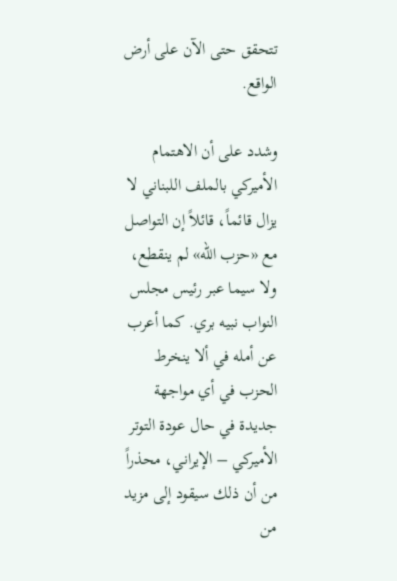تتحقق حتى الآن على أرض الواقع.

وشدد على أن الاهتمام الأميركي بالملف اللبناني لا يزال قائماً، قائلاً إن التواصل مع «حزب الله» لم ينقطع، ولا سيما عبر رئيس مجلس النواب نبيه بري. كما أعرب عن أمله في ألا ينخرط الحزب في أي مواجهة جديدة في حال عودة التوتر الأميركي – الإيراني، محذراً من أن ذلك سيقود إلى مزيد من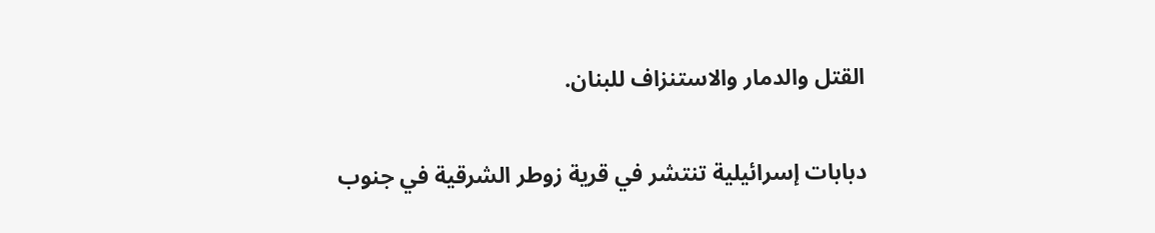القتل والدمار والاستنزاف للبنان.

دبابات إسرائيلية تنتشر في قرية زوطر الشرقية في جنوب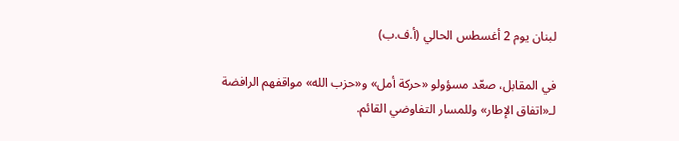لبنان يوم 2 أغسطس الحالي (أ.ف.ب)

في المقابل، صعّد مسؤولو «حركة أمل» و«حزب الله» مواقفهم الرافضة لـ«اتفاق الإطار» وللمسار التفاوضي القائم.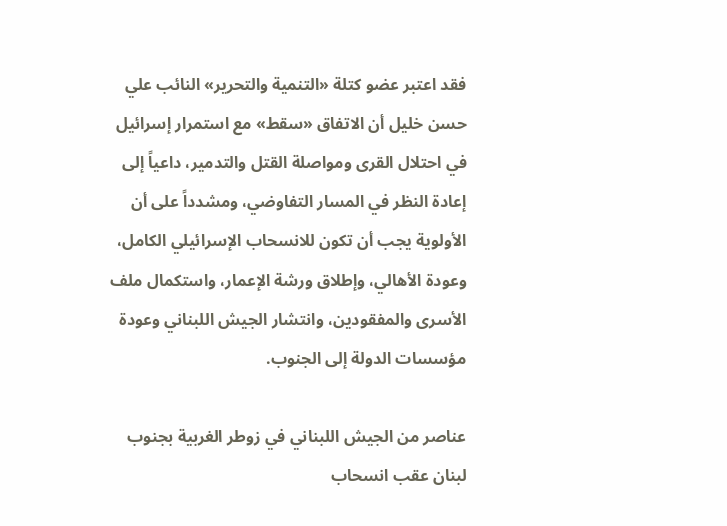فقد اعتبر عضو كتلة «التنمية والتحرير» النائب علي حسن خليل أن الاتفاق «سقط» مع استمرار إسرائيل في احتلال القرى ومواصلة القتل والتدمير، داعياً إلى إعادة النظر في المسار التفاوضي، ومشدداً على أن الأولوية يجب أن تكون للانسحاب الإسرائيلي الكامل، وعودة الأهالي، وإطلاق ورشة الإعمار، واستكمال ملف الأسرى والمفقودين، وانتشار الجيش اللبناني وعودة مؤسسات الدولة إلى الجنوب.

عناصر من الجيش اللبناني في زوطر الغربية بجنوب لبنان عقب انسحاب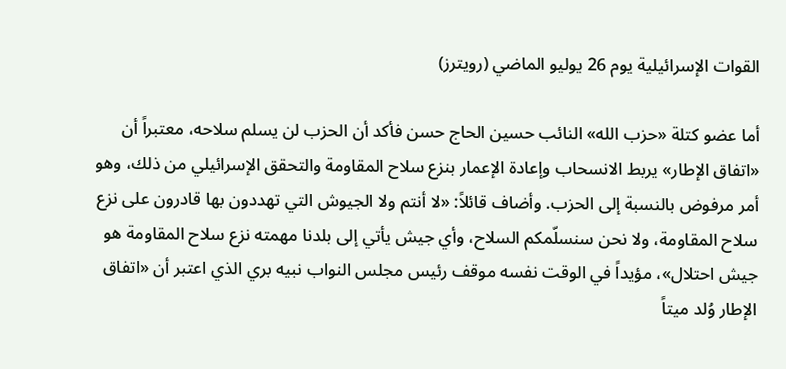القوات الإسرائيلية يوم 26 يوليو الماضي (رويترز)

أما عضو كتلة «حزب الله» النائب حسين الحاج حسن فأكد أن الحزب لن يسلم سلاحه، معتبراً أن «اتفاق الإطار» يربط الانسحاب وإعادة الإعمار بنزع سلاح المقاومة والتحقق الإسرائيلي من ذلك، وهو أمر مرفوض بالنسبة إلى الحزب. وأضاف قائلاً: «لا أنتم ولا الجيوش التي تهددون بها قادرون على نزع سلاح المقاومة، ولا نحن سنسلّمكم السلاح، وأي جيش يأتي إلى بلدنا مهمته نزع سلاح المقاومة هو جيش احتلال»، مؤيداً في الوقت نفسه موقف رئيس مجلس النواب نبيه بري الذي اعتبر أن «اتفاق الإطار وُلد ميتاً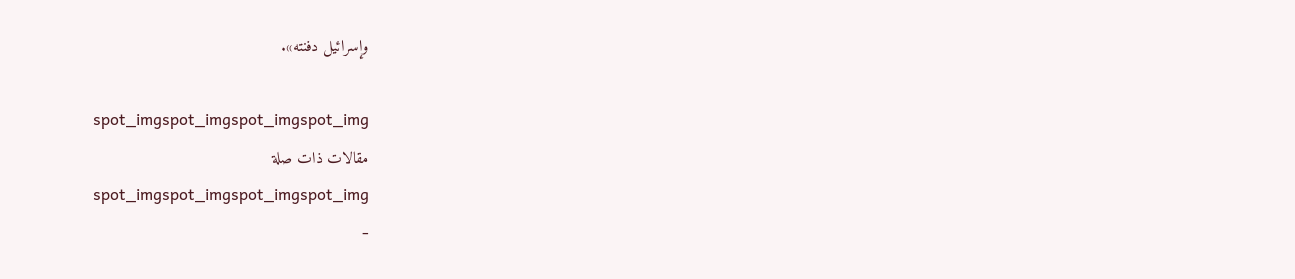وإسرائيل دفنته».

spot_imgspot_imgspot_imgspot_img
مقالات ذات صلة
spot_imgspot_imgspot_imgspot_img
-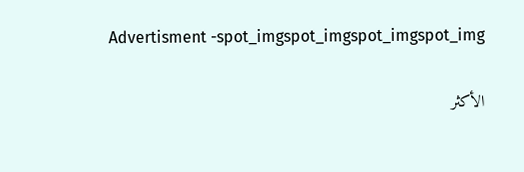Advertisment -spot_imgspot_imgspot_imgspot_img

الأكثر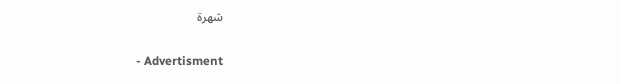شهرة

- Advertisment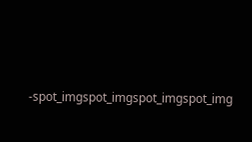-spot_imgspot_imgspot_imgspot_img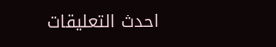احدث التعليقات